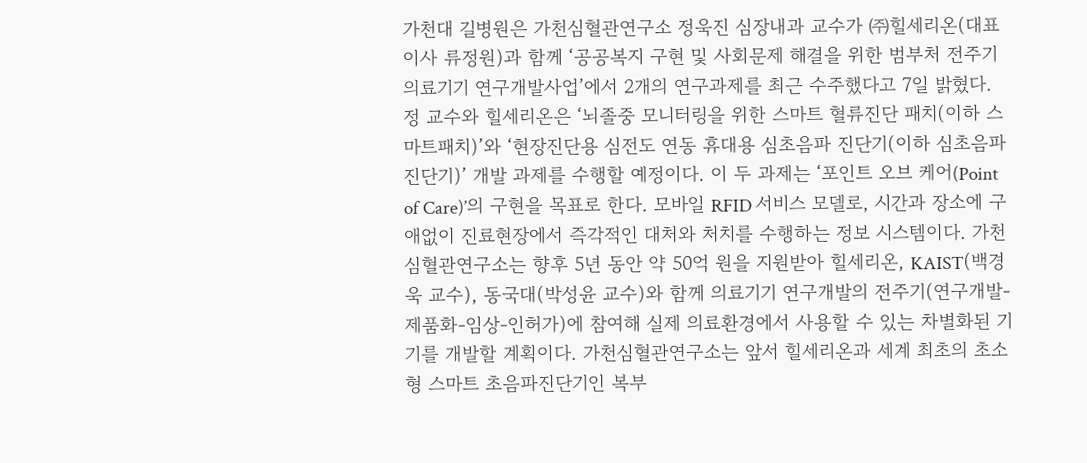가천대 길병원은 가천심혈관연구소 정욱진 심장내과 교수가 ㈜힐세리온(대표이사 류정원)과 함께 ‘공공복지 구현 및 사회문제 해결을 위한 범부처 전주기 의료기기 연구개발사업’에서 2개의 연구과제를 최근 수주했다고 7일 밝혔다. 정 교수와 힐세리온은 ‘뇌졸중 모니터링을 위한 스마트 혈류진단 패치(이하 스마트패치)’와 ‘현장진단용 심전도 연동 휴대용 심초음파 진단기(이하 심초음파 진단기)’ 개발 과제를 수행할 예정이다. 이 두 과제는 ‘포인트 오브 케어(Point of Care)’의 구현을 목표로 한다. 모바일 RFID 서비스 모델로, 시간과 장소에 구애없이 진료현장에서 즉각적인 대처와 처치를 수행하는 정보 시스템이다. 가천심혈관연구소는 향후 5년 동안 약 50억 원을 지원받아 힐세리온, KAIST(백경욱 교수), 동국대(박성윤 교수)와 함께 의료기기 연구개발의 전주기(연구개발-제품화-임상-인허가)에 참여해 실제 의료환경에서 사용할 수 있는 차별화된 기기를 개발할 계획이다. 가천심혈관연구소는 앞서 힐세리온과 세계 최초의 초소형 스마트 초음파진단기인 복부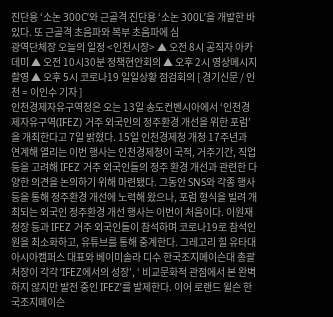진단용 ‘소논 300C’와 근골격 진단용 ‘소논 300L’을 개발한 바 있다. 또 근골격 초음파와 복부 초음파에 심
광역단체장 오늘의 일정 <인천시장> ▲ 오전 8시 공직자 아카데미 ▲ 오전 10시30분 정책현안회의 ▲ 오후 2시 영상메시지 촬영 ▲ 오후 5시 코로나19 일일상황 점검회의 [ 경기신문 / 인천 = 이인수 기자 ]
인천경제자유구역청은 오는 13일 송도컨벤시아에서 ‘인천경제자유구역(IFEZ) 거주 외국인의 정주환경 개선을 위한 포럼’을 개최한다고 7일 밝혔다. 15일 인천경제청 개청 17주년과 연계해 열리는 이번 행사는 인천경제청이 국적, 거주기간, 직업 등을 고려해 IFEZ 거주 외국인들의 정주 환경 개선과 관련한 다양한 의견을 논의하기 위해 마련됐다. 그동안 SNS와 각종 행사 등을 통해 정주환경 개선에 노력해 왔으나, 포럼 형식을 빌려 개최되는 외국인 정주환경 개선 행사는 이번이 처음이다. 이원재 청장 등과 IFEZ 거주 외국인들이 참석하며 코로나19로 참석인원을 최소화하고, 유튜브를 통해 중계한다. 그레고리 힐 유타대 아시아캠퍼스 대표와 베이미솔라 디수 한국조지메이슨대 총괄처장이 각각 ‘IFEZ에서의 성장’, ‘ 비교문화적 관점에서 본 완벽하지 않지만 발전 중인 IFEZ’를 발제한다. 이어 로랜드 윌슨 한국조지메이슨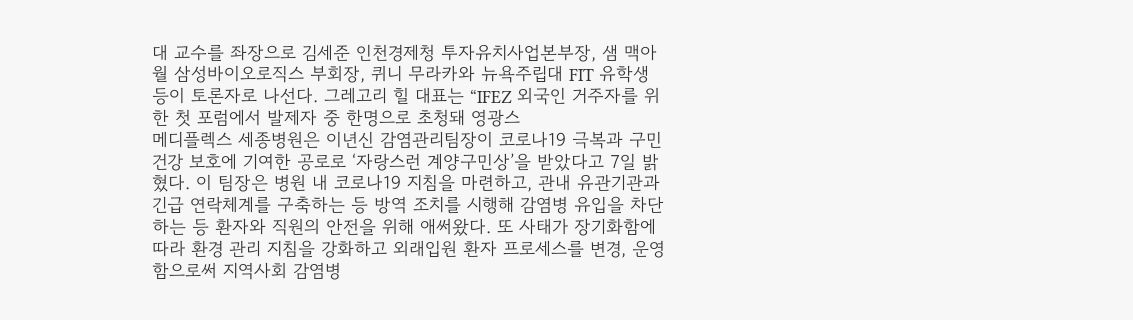대 교수를 좌장으로 김세준 인천경제청 투자유치사업본부장, 샘 맥아월 삼성바이오로직스 부회장, 퀴니 무라카와 뉴욕주립대 FIT 유학생 등이 토론자로 나선다. 그레고리 힐 대표는 “IFEZ 외국인 거주자를 위한 첫 포럼에서 발제자 중 한명으로 초청돼 영광스
메디플렉스 세종병원은 이년신 감염관리팀장이 코로나19 극복과 구민 건강 보호에 기여한 공로로 ‘자랑스런 계양구민상’을 받았다고 7일 밝혔다. 이 팀장은 병원 내 코로나19 지침을 마련하고, 관내 유관기관과 긴급 연락체계를 구축하는 등 방역 조치를 시행해 감염병 유입을 차단하는 등 환자와 직원의 안전을 위해 애써왔다. 또 사태가 장기화함에 따라 환경 관리 지침을 강화하고 외래입원 환자 프로세스를 변경, 운영함으로써 지역사회 감염병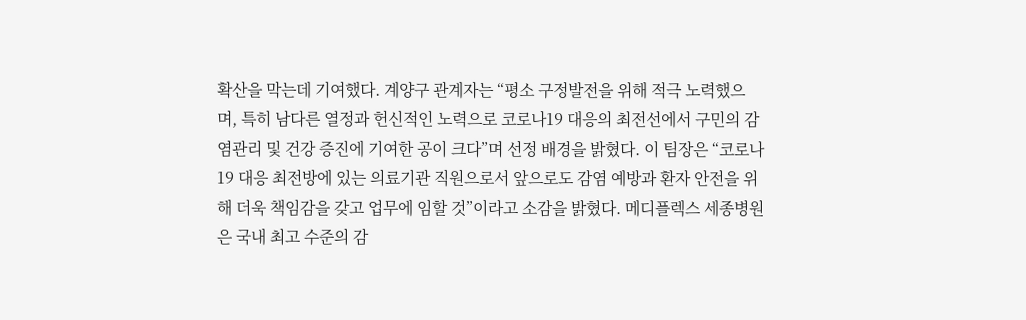확산을 막는데 기여했다. 계양구 관계자는 “평소 구정발전을 위해 적극 노력했으며, 특히 남다른 열정과 헌신적인 노력으로 코로나19 대응의 최전선에서 구민의 감염관리 및 건강 증진에 기여한 공이 크다”며 선정 배경을 밝혔다. 이 팀장은 “코로나19 대응 최전방에 있는 의료기관 직원으로서 앞으로도 감염 예방과 환자 안전을 위해 더욱 책임감을 갖고 업무에 임할 것”이라고 소감을 밝혔다. 메디플렉스 세종병원은 국내 최고 수준의 감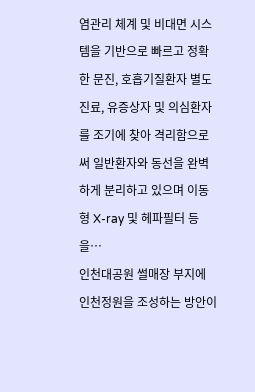염관리 체계 및 비대면 시스템을 기반으로 빠르고 정확한 문진, 호흡기질환자 별도 진료, 유증상자 및 의심환자를 조기에 찾아 격리함으로써 일반환자와 동선을 완벽하게 분리하고 있으며 이동형 X-ray 및 헤파필터 등을…
인천대공원 썰매장 부지에 인천정원을 조성하는 방안이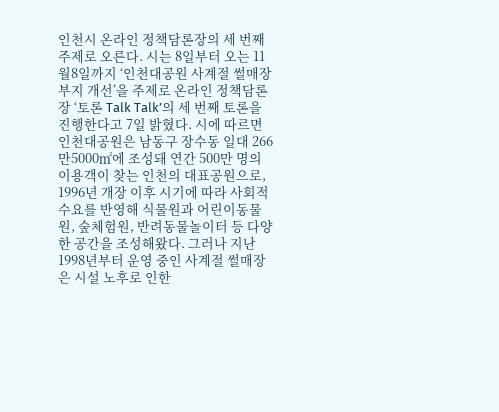인천시 온라인 정책담론장의 세 번째 주제로 오른다. 시는 8일부터 오는 11월8일까지 ‘인천대공원 사계절 썰매장 부지 개선’을 주제로 온라인 정책담론장 ‘토론 Talk Talk’의 세 번째 토론을 진행한다고 7일 밝혔다. 시에 따르면 인천대공원은 남동구 장수동 일대 266만5000㎡에 조성돼 연간 500만 명의 이용객이 찾는 인천의 대표공원으로, 1996년 개장 이후 시기에 따라 사회적 수요를 반영해 식물원과 어린이동물원, 숲체험원, 반려동물놀이터 등 다양한 공간을 조성해왔다. 그러나 지난 1998년부터 운영 중인 사계절 썰매장은 시설 노후로 인한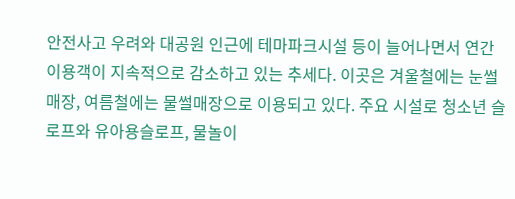안전사고 우려와 대공원 인근에 테마파크시설 등이 늘어나면서 연간 이용객이 지속적으로 감소하고 있는 추세다. 이곳은 겨울철에는 눈썰매장, 여름철에는 물썰매장으로 이용되고 있다. 주요 시설로 청소년 슬로프와 유아용슬로프, 물놀이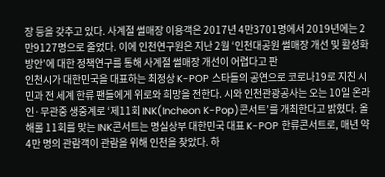장 등을 갖추고 있다. 사계절 썰매장 이용객은 2017년 4만3701명에서 2019년에는 2만9127명으로 줄었다. 이에 인천연구원은 지난 2월 ‘인천대공원 썰매장 개선 및 활성화 방안’에 대한 정책연구를 통해 사계절 썰매장 개선이 어렵다고 판
인천시가 대한민국을 대표하는 최정상 K-POP 스타들의 공연으로 코로나19로 지친 시민과 전 세계 한류 팬들에게 위로와 희망을 전한다. 시와 인천관광공사는 오는 10일 온라인·무관중 생중계로 ‘제11회 INK(Incheon K-Pop)콘서트’를 개최한다고 밝혔다. 올해롤 11회를 맞는 INK콘서트는 명실상부 대한민국 대표 K-POP 한류콘서트로, 매년 약 4만 명의 관람객이 관람을 위해 인천을 찾았다. 하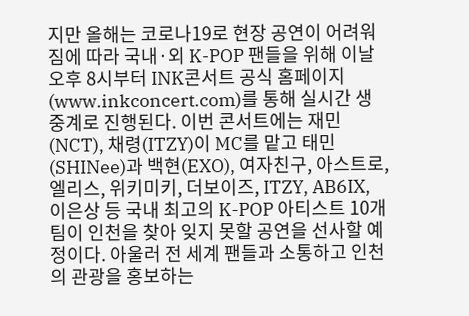지만 올해는 코로나19로 현장 공연이 어려워짐에 따라 국내·외 K-POP 팬들을 위해 이날 오후 8시부터 INK콘서트 공식 홈페이지(www.inkconcert.com)를 통해 실시간 생중계로 진행된다. 이번 콘서트에는 재민(NCT), 채령(ITZY)이 MC를 맡고 태민(SHINee)과 백현(EXO), 여자친구, 아스트로, 엘리스, 위키미키, 더보이즈, ITZY, AB6IX, 이은상 등 국내 최고의 K-POP 아티스트 10개 팀이 인천을 찾아 잊지 못할 공연을 선사할 예정이다. 아울러 전 세계 팬들과 소통하고 인천의 관광을 홍보하는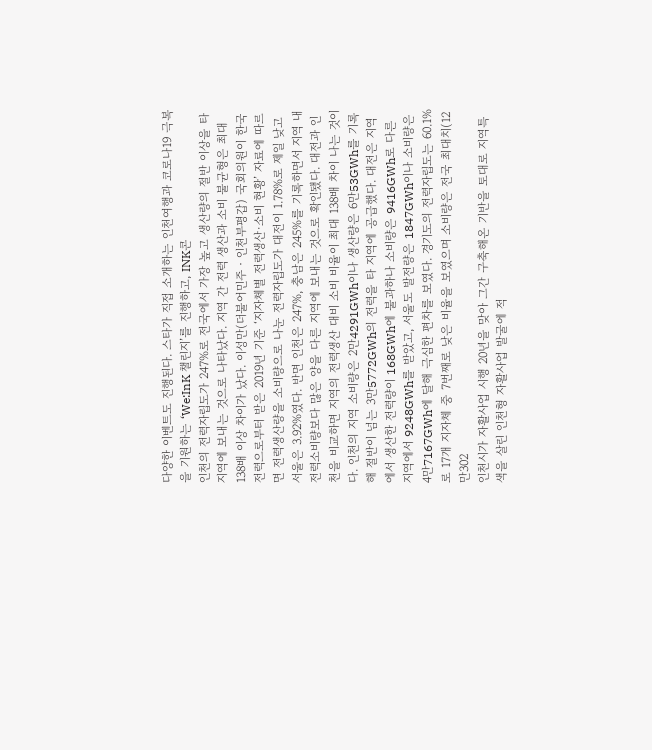다양한 이벤트도 진행된다. 스타가 직접 소개하는 인천여행과 코로나19 극복을 기원하는 ‘We:InK 챌린지’를 진행하고, INK콘
인천의 전력자립도가 247%로 전국에서 가장 높고 생산량의 절반 이상을 타 지역에 보내는 것으로 나타났다. 지역 간 전력 생산과 소비 불균형은 최대 138배 이상 차이가 났다. 이성만(더불어민주‧인천부평갑) 국회의원이 한국전력으로부터 받은 2019년 기준 ‘지자체별 전력생산·소비 현황’ 자료에 따르면 전력생산량을 소비량으로 나눈 전력자립도가 대전이 1.78%로 제일 낮고 서울은 3.92%였다. 반면 인천은 247%, 충남은 245%를 기록하면서 지역 내 전력소비량보다 많은 양을 다른 지역에 보내는 것으로 확인됐다. 대전과 인천을 비교하면 지역의 전력생산 대비 소비 비율이 최대 138배 차이 나는 것이다. 인천의 지역 소비량은 2만4291GWh이나 생산량은 6만53GWh를 기록해 절반이 넘는 3만5772GWh의 전력을 타 지역에 공급했다. 대전은 지역에서 생산한 전력량이 168GWh에 불과하나 소비량은 9416GWh로 다른 지역에서 9248GWh를 받았고, 서울도 발전량은 1847GWh이나 소비량은 4만7167GWh에 달해 극심한 편차를 보였다. 경기도의 전력자립도는 60.1%로 17개 지자체 중 7번째로 낮은 비율을 보였으며 소비량은 전국 최대치(12만302
인천시가 자활사업 시행 20년을 맞아 그간 구축해온 기반을 토대로 지역특색을 살린 인천형 자활사업 발굴에 적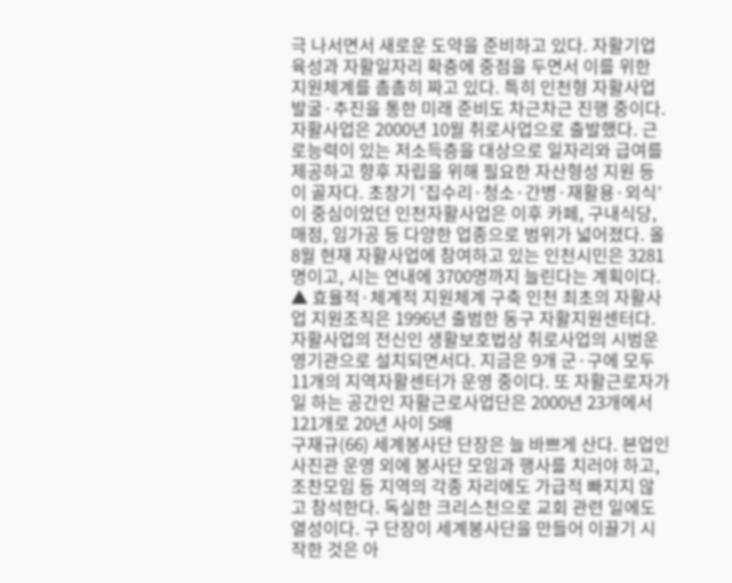극 나서면서 새로운 도약을 준비하고 있다. 자활기업 육성과 자활일자리 확충에 중점을 두면서 이를 위한 지원체계를 촘촘히 짜고 있다. 특히 인천형 자활사업 발굴·추진을 통한 미래 준비도 차근차근 진행 중이다. 자활사업은 2000년 10월 취로사업으로 출발했다. 근로능력이 있는 저소득층을 대상으로 일자리와 급여를 제공하고 향후 자립을 위해 필요한 자산형성 지원 등이 골자다. 초창기 ‘집수리·청소·간병·재활용·외식’이 중심이었던 인천자활사업은 이후 카페, 구내식당, 매점, 임가공 등 다양한 업종으로 범위가 넓어졌다. 올 8월 현재 자활사업에 참여하고 있는 인천시민은 3281명이고, 시는 연내에 3700명까지 늘린다는 계획이다. ▲ 효율적·체계적 지원체계 구축 인천 최초의 자활사업 지원조직은 1996년 출범한 동구 자활지원센터다. 자활사업의 전신인 생활보호법상 취로사업의 시범운영기관으로 설치되면서다. 지금은 9개 군·구에 모두 11개의 지역자활센터가 운영 중이다. 또 자활근로자가 일 하는 공간인 자활근로사업단은 2000년 23개에서 121개로 20년 사이 5배
구재규(66) 세계봉사단 단장은 늘 바쁘게 산다. 본업인 사진관 운영 외에 봉사단 모임과 행사를 치러야 하고, 조찬모임 등 지역의 각종 자리에도 가급적 빠지지 않고 참석한다. 독실한 크리스천으로 교회 관련 일에도 열성이다. 구 단장이 세계봉사단을 만들어 이끌기 시작한 것은 아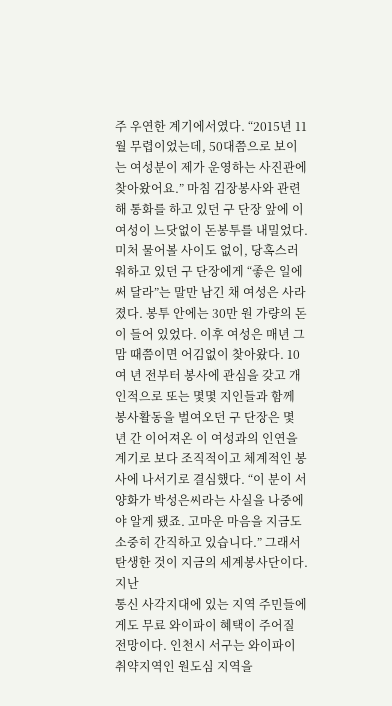주 우연한 계기에서였다. “2015년 11월 무렵이었는데, 50대쯤으로 보이는 여성분이 제가 운영하는 사진관에 찾아왔어요.” 마침 김장봉사와 관련해 통화를 하고 있던 구 단장 앞에 이 여성이 느닷없이 돈봉투를 내밀었다. 미처 물어볼 사이도 없이, 당혹스러워하고 있던 구 단장에게 “좋은 일에 써 달라”는 말만 남긴 채 여성은 사라졌다. 봉투 안에는 30만 원 가량의 돈이 들어 있었다. 이후 여성은 매년 그맘 때쯤이면 어김없이 찾아왔다. 10여 년 전부터 봉사에 관심을 갖고 개인적으로 또는 몇몇 지인들과 함께 봉사활동을 벌여오던 구 단장은 몇 년 간 이어져온 이 여성과의 인연을 계기로 보다 조직적이고 체계적인 봉사에 나서기로 결심했다. “이 분이 서양화가 박성은씨라는 사실을 나중에야 알게 됐죠. 고마운 마음을 지금도 소중히 간직하고 있습니다.” 그래서 탄생한 것이 지금의 세계봉사단이다. 지난
통신 사각지대에 있는 지역 주민들에게도 무료 와이파이 혜택이 주어질 전망이다. 인천시 서구는 와이파이 취약지역인 원도심 지역을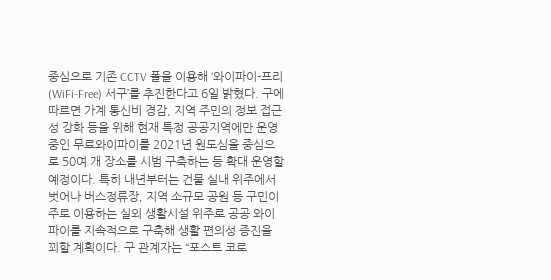중심으로 기존 CCTV 폴을 이용해 ‘와이파이-프리(WiFi-Free) 서구’를 추진한다고 6일 밝혔다. 구에 따르면 가계 통신비 경감, 지역 주민의 정보 접근성 강화 등을 위해 현재 특정 공공지역에만 운영 중인 무료와이파이를 2021년 원도심을 중심으로 50여 개 장소를 시범 구축하는 등 확대 운영할 예정이다. 특히 내년부터는 건물 실내 위주에서 벗어나 버스정류장, 지역 소규모 공원 등 구민이 주로 이용하는 실외 생활시설 위주로 공공 와이파이를 지속적으로 구축해 생활 편의성 증진을 꾀할 계획이다. 구 관계자는 “포스트 코로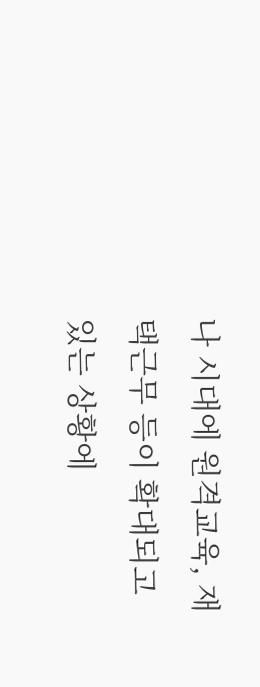나 시대에 원격교육, 재택근무 등이 확대되고 있는 상황에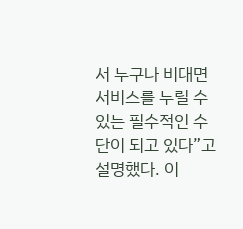서 누구나 비대면 서비스를 누릴 수 있는 필수적인 수단이 되고 있다”고 설명했다. 이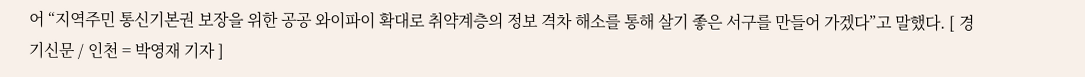어 “지역주민 통신기본권 보장을 위한 공공 와이파이 확대로 취약계층의 정보 격차 해소를 통해 살기 좋은 서구를 만들어 가겠다”고 말했다. [ 경기신문 / 인천 = 박영재 기자 ]